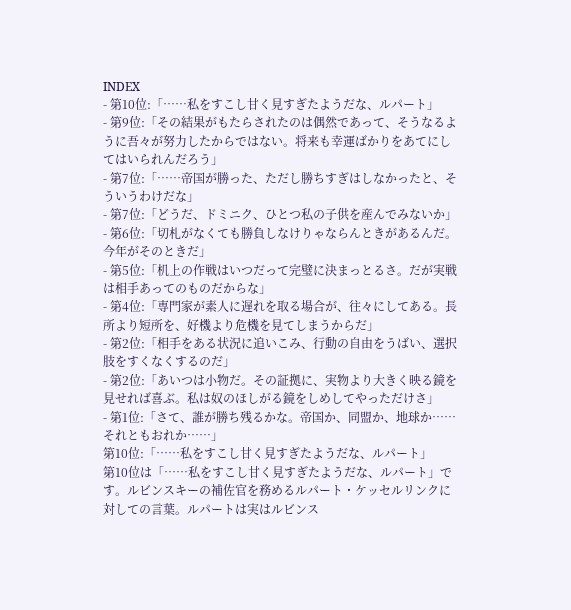INDEX
- 第10位:「……私をすこし甘く見すぎたようだな、ルパート」
- 第9位:「その結果がもたらされたのは偶然であって、そうなるように吾々が努力したからではない。将来も幸運ばかりをあてにしてはいられんだろう」
- 第7位:「……帝国が勝った、ただし勝ちすぎはしなかったと、そういうわけだな」
- 第7位:「どうだ、ドミニク、ひとつ私の子供を産んでみないか」
- 第6位:「切札がなくても勝負しなけりゃならんときがあるんだ。今年がそのときだ」
- 第5位:「机上の作戦はいつだって完璧に決まっとるさ。だが実戦は相手あってのものだからな」
- 第4位:「専門家が素人に遅れを取る場合が、往々にしてある。長所より短所を、好機より危機を見てしまうからだ」
- 第2位:「相手をある状況に追いこみ、行動の自由をうばい、選択肢をすくなくするのだ」
- 第2位:「あいつは小物だ。その証拠に、実物より大きく映る鏡を見せれば喜ぶ。私は奴のほしがる鏡をしめしてやっただけさ」
- 第1位:「さて、誰が勝ち残るかな。帝国か、同盟か、地球か……それともおれか……」
第10位:「……私をすこし甘く見すぎたようだな、ルパート」
第10位は「……私をすこし甘く見すぎたようだな、ルパート」です。ルビンスキーの補佐官を務めるルパート・ケッセルリンクに対しての言葉。ルパートは実はルビンス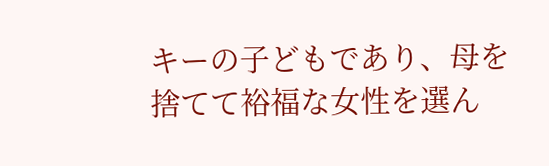キーの子どもであり、母を捨てて裕福な女性を選ん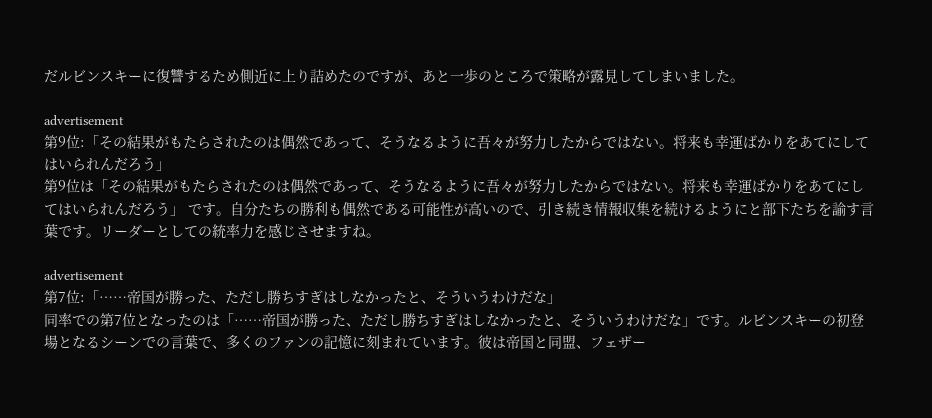だルビンスキーに復讐するため側近に上り詰めたのですが、あと一歩のところで策略が露見してしまいました。

advertisement
第9位:「その結果がもたらされたのは偶然であって、そうなるように吾々が努力したからではない。将来も幸運ばかりをあてにしてはいられんだろう」
第9位は「その結果がもたらされたのは偶然であって、そうなるように吾々が努力したからではない。将来も幸運ばかりをあてにしてはいられんだろう」 です。自分たちの勝利も偶然である可能性が高いので、引き続き情報収集を続けるようにと部下たちを諭す言葉です。リーダーとしての統率力を感じさせますね。

advertisement
第7位:「……帝国が勝った、ただし勝ちすぎはしなかったと、そういうわけだな」
同率での第7位となったのは「……帝国が勝った、ただし勝ちすぎはしなかったと、そういうわけだな」です。ルビンスキーの初登場となるシーンでの言葉で、多くのファンの記憶に刻まれています。彼は帝国と同盟、フェザー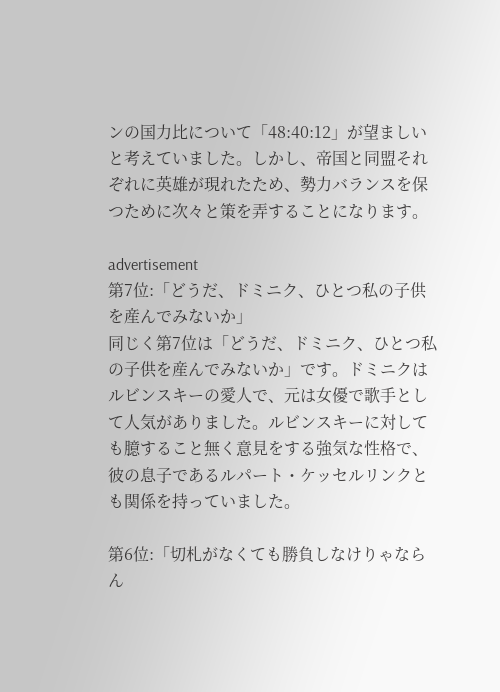ンの国力比について「48:40:12」が望ましいと考えていました。しかし、帝国と同盟それぞれに英雄が現れたため、勢力バランスを保つために次々と策を弄することになります。

advertisement
第7位:「どうだ、ドミニク、ひとつ私の子供を産んでみないか」
同じく第7位は「どうだ、ドミニク、ひとつ私の子供を産んでみないか」です。ドミニクはルビンスキーの愛人で、元は女優で歌手として人気がありました。ルビンスキーに対しても臆すること無く意見をする強気な性格で、彼の息子であるルパート・ケッセルリンクとも関係を持っていました。

第6位:「切札がなくても勝負しなけりゃならん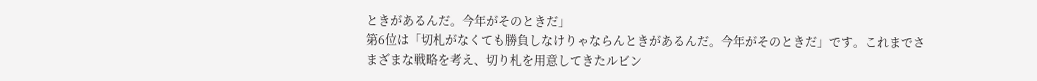ときがあるんだ。今年がそのときだ」
第6位は「切札がなくても勝負しなけりゃならんときがあるんだ。今年がそのときだ」です。これまでさまざまな戦略を考え、切り札を用意してきたルビン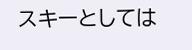スキーとしては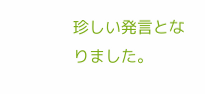珍しい発言となりました。